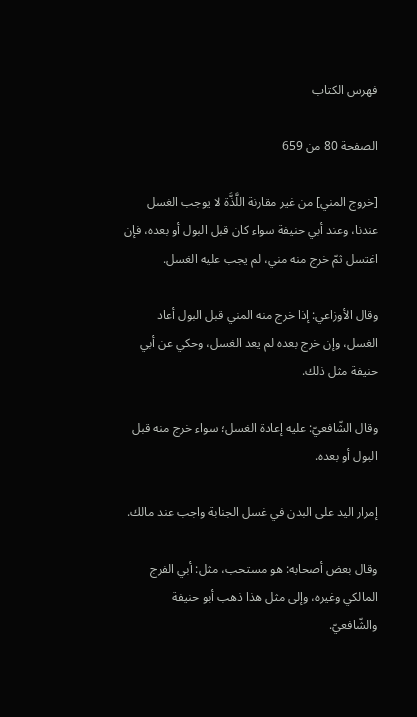فهرس الكتاب

الصفحة 80 من 659

[خروج المني] من غير مقارنة اللَّذَّة لا يوجب الغسل عندنا، وعند أبي حنيفة سواء كان قبل البول أو بعده، فإن اغتسل ثمّ خرج منه مني، لم يجب عليه الغسل.

وقال الأوزاعي: إذا خرج منه المني قبل البول أعاد الغسل، وإن خرج بعده لم يعد الغسل، وحكي عن أبي حنيفة مثل ذلك.

وقال الشّافعيّ: عليه إعادة الغسل؛ سواء خرج منه قبل البول أو بعده.

إمرار اليد على البدن في غسل الجنابة واجب عند مالك.

وقال بعض أصحابه: هو مستحب، مثل: أبي الفرج المالكي وغيره، وإلى مثل هذا ذهب أبو حنيفة والشّافعيّ.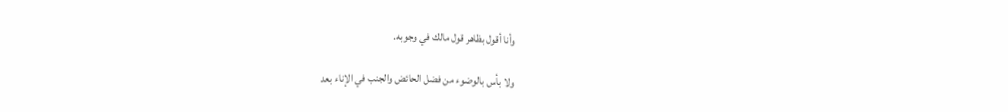وأنا أقول بظاهر قول مالك في وجوبه.

ولا بأس بالوضوء من فضل الحائض والجنب في الإناء بعد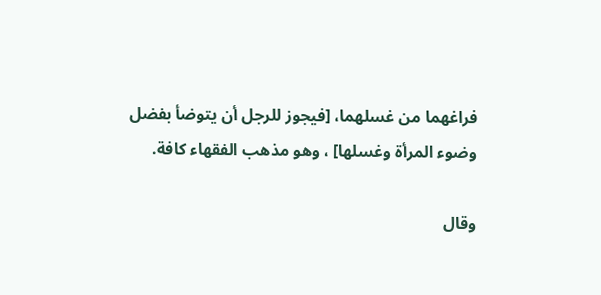فراغهما من غسلهما، [فيجوز للرجل أن يتوضأ بفضل وضوء المرأة وغسلها] ، وهو مذهب الفقهاء كافة.

وقال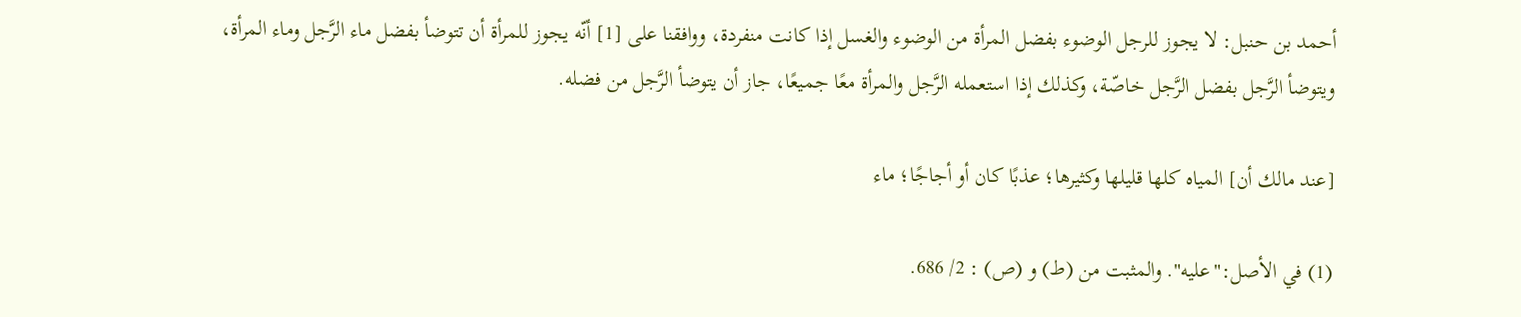أحمد بن حنبل: لا يجوز للرجل الوضوء بفضل المرأة من الوضوء والغسل إذا كانت منفردة، ووافقنا على [1] أنّه يجوز للمرأة أن تتوضأ بفضل ماء الرَّجل وماء المرأة، ويتوضأ الرَّجل بفضل الرَّجل خاصّة، وكذلك إذا استعمله الرَّجل والمرأة معًا جميعًا، جاز أن يتوضأ الرَّجل من فضله.

[عند مالك أن] المياه كلها قليلها وكثيرها؛ عذبًا كان أو أجاجًا؛ ماء

(1) في الأصل:"عليه". والمثبت من (ط) و (ص) : 2/ 686.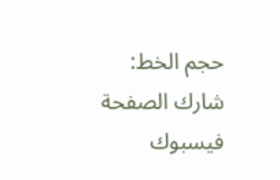حجم الخط:
شارك الصفحة
فيسبوك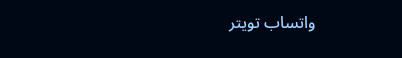واتساب تويتر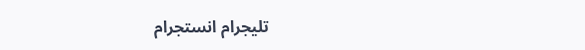تليجرام انستجرام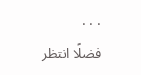. . .
فضلًا انتظر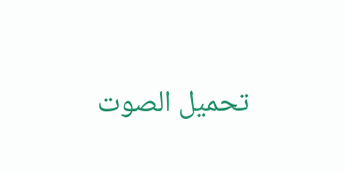تحميل الصوت